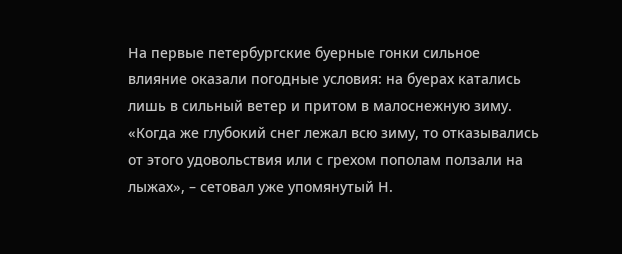На первые петербургские буерные гонки сильное влияние оказали погодные условия: на буерах катались лишь в сильный ветер и притом в малоснежную зиму. «Когда же глубокий снег лежал всю зиму, то отказывались от этого удовольствия или с грехом пополам ползали на лыжах», – сетовал уже упомянутый Н.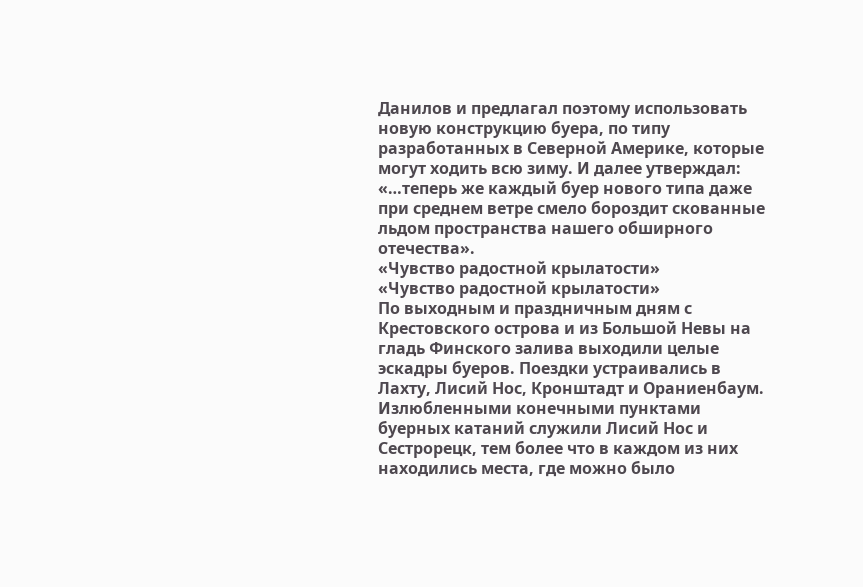Данилов и предлагал поэтому использовать новую конструкцию буера, по типу разработанных в Северной Америке, которые могут ходить всю зиму. И далее утверждал: «…теперь же каждый буер нового типа даже при среднем ветре смело бороздит скованные льдом пространства нашего обширного отечества».
«Чувство радостной крылатости»
«Чувство радостной крылатости»
По выходным и праздничным дням с Крестовского острова и из Большой Невы на гладь Финского залива выходили целые эскадры буеров. Поездки устраивались в Лахту, Лисий Нос, Кронштадт и Ораниенбаум. Излюбленными конечными пунктами буерных катаний служили Лисий Нос и Сестрорецк, тем более что в каждом из них находились места, где можно было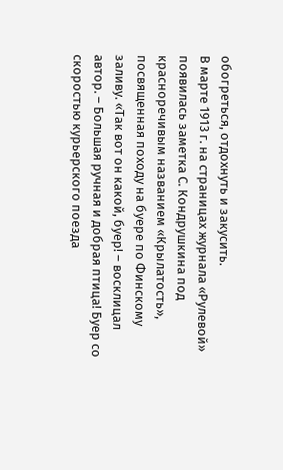обогреться, отдохнуть и закусить.
В марте 1913 г. на страницах журнала «Рулевой» появилась заметка С. Кондрушкина под красноречивым названием «Крылатость», посвященная походу на буере по Финскому заливу. «Так вот он какой, буер! – восклицал автор. – Большая ручная и добрая птица! Буер со скоростью курьерского поезда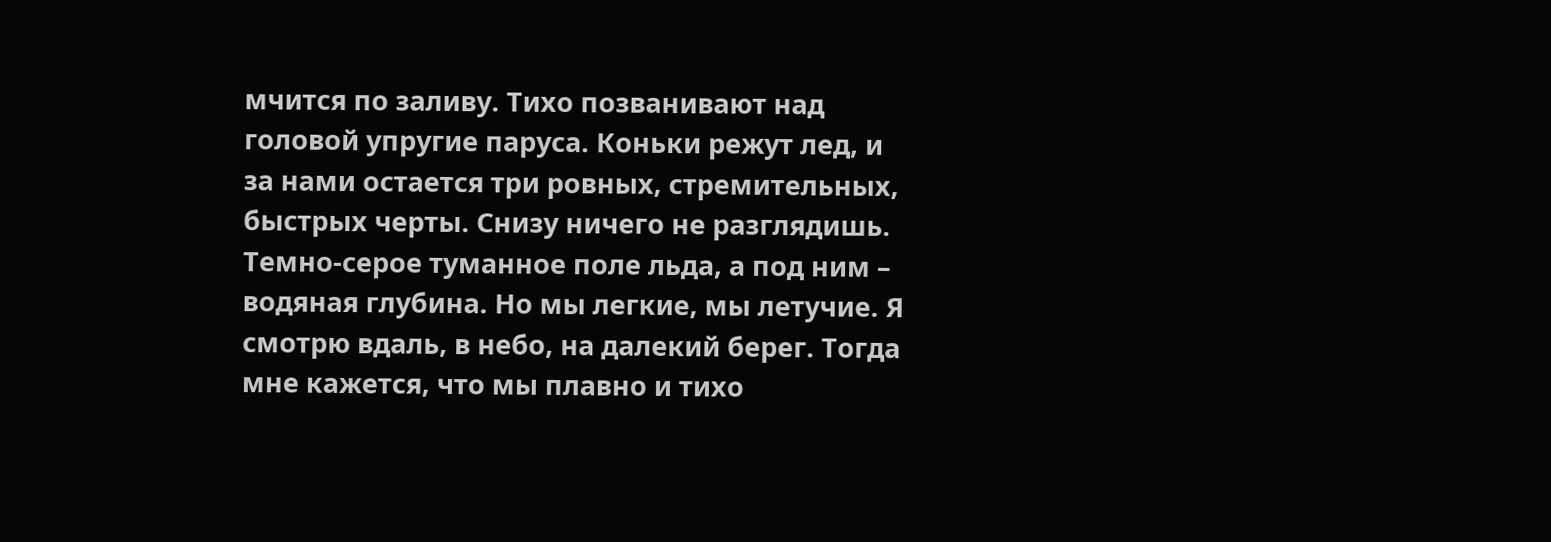мчится по заливу. Тихо позванивают над головой упругие паруса. Коньки режут лед, и за нами остается три ровных, стремительных, быстрых черты. Снизу ничего не разглядишь. Темно-серое туманное поле льда, а под ним – водяная глубина. Но мы легкие, мы летучие. Я смотрю вдаль, в небо, на далекий берег. Тогда мне кажется, что мы плавно и тихо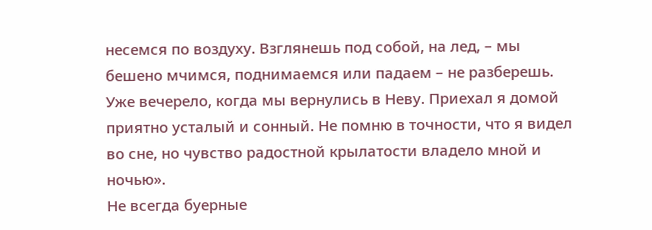несемся по воздуху. Взглянешь под собой, на лед, – мы бешено мчимся, поднимаемся или падаем – не разберешь. Уже вечерело, когда мы вернулись в Неву. Приехал я домой приятно усталый и сонный. Не помню в точности, что я видел во сне, но чувство радостной крылатости владело мной и ночью».
Не всегда буерные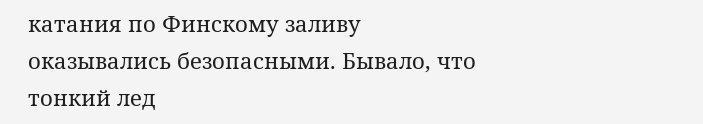катания по Финскому заливу оказывались безопасными. Бывало, что тонкий лед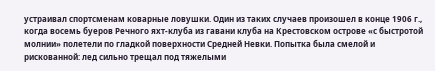устраивал спортсменам коварные ловушки. Один из таких случаев произошел в конце 1906 г., когда восемь буеров Речного яхт-клуба из гавани клуба на Крестовском острове «с быстротой молнии» полетели по гладкой поверхности Средней Невки. Попытка была смелой и рискованной: лед сильно трещал под тяжелыми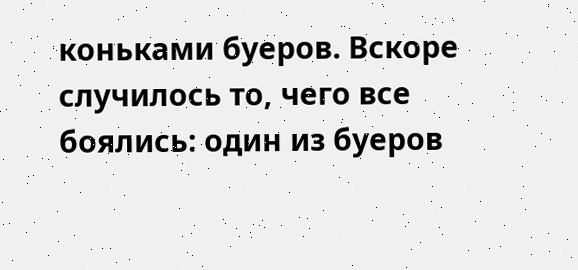коньками буеров. Вскоре случилось то, чего все боялись: один из буеров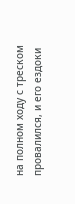на полном ходу с треском провалился, и его ездоки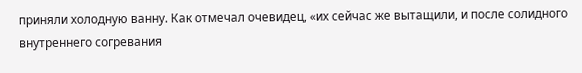приняли холодную ванну. Как отмечал очевидец, «их сейчас же вытащили, и после солидного внутреннего согревания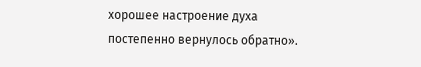хорошее настроение духа постепенно вернулось обратно».